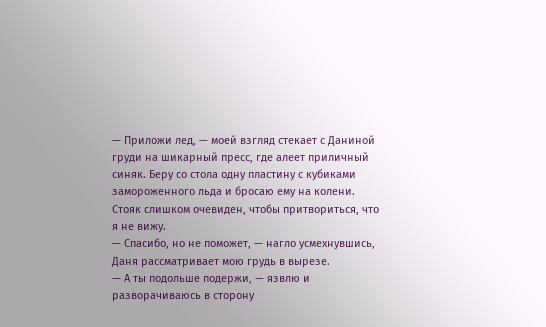— Приложи лед, — моей взгляд стекает с Даниной груди на шикарный пресс, где алеет приличный синяк. Беру со стола одну пластину с кубиками замороженного льда и бросаю ему на колени. Стояк слишком очевиден, чтобы притвориться, что я не вижу.
— Спасибо, но не поможет, — нагло усмехнувшись, Даня рассматривает мою грудь в вырезе.
— А ты подольше подержи, — язвлю и разворачиваюсь в сторону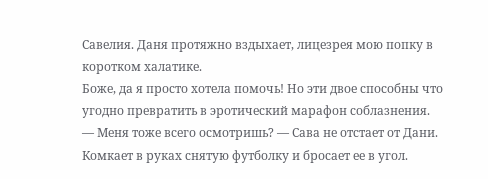Савелия. Даня протяжно вздыхает, лицезрея мою попку в коротком халатике.
Боже, да я просто хотела помочь! Но эти двое способны что угодно превратить в эротический марафон соблазнения.
— Меня тоже всего осмотришь? — Сава не отстает от Дани. Комкает в руках снятую футболку и бросает ее в угол.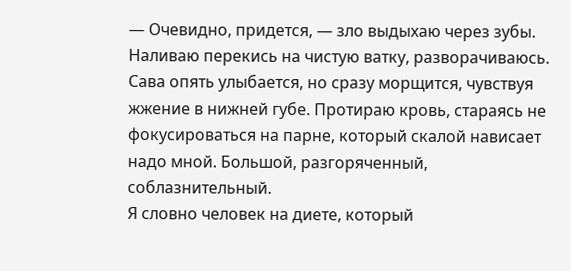— Очевидно, придется, — зло выдыхаю через зубы. Наливаю перекись на чистую ватку, разворачиваюсь. Сава опять улыбается, но сразу морщится, чувствуя жжение в нижней губе. Протираю кровь, стараясь не фокусироваться на парне, который скалой нависает надо мной. Большой, разгоряченный, соблазнительный.
Я словно человек на диете, который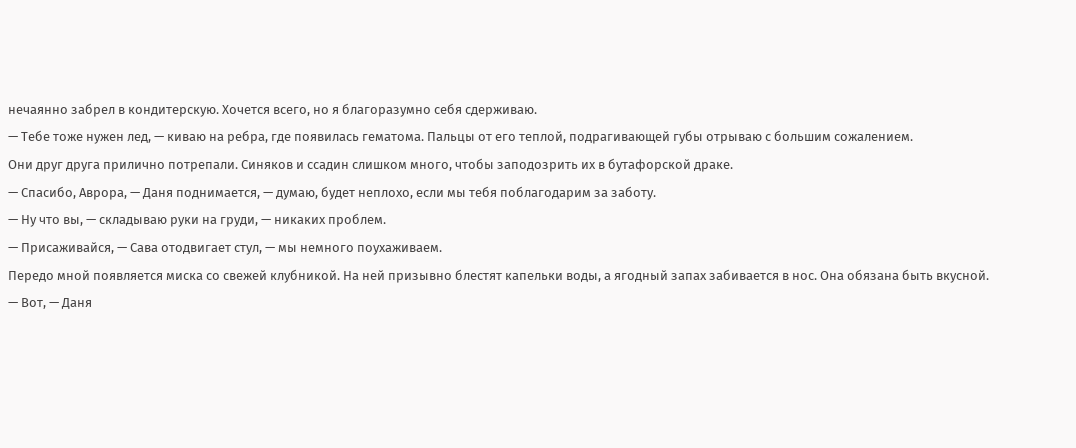нечаянно забрел в кондитерскую. Хочется всего, но я благоразумно себя сдерживаю.
— Тебе тоже нужен лед, — киваю на ребра, где появилась гематома. Пальцы от его теплой, подрагивающей губы отрываю с большим сожалением.
Они друг друга прилично потрепали. Синяков и ссадин слишком много, чтобы заподозрить их в бутафорской драке.
— Спасибо, Аврора, — Даня поднимается, — думаю, будет неплохо, если мы тебя поблагодарим за заботу.
— Ну что вы, — складываю руки на груди, — никаких проблем.
— Присаживайся, — Сава отодвигает стул, — мы немного поухаживаем.
Передо мной появляется миска со свежей клубникой. На ней призывно блестят капельки воды, а ягодный запах забивается в нос. Она обязана быть вкусной.
— Вот, — Даня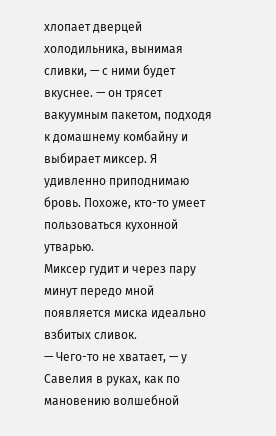хлопает дверцей холодильника, вынимая сливки, — с ними будет вкуснее. — он трясет вакуумным пакетом, подходя к домашнему комбайну и выбирает миксер. Я удивленно приподнимаю бровь. Похоже, кто-то умеет пользоваться кухонной утварью.
Миксер гудит и через пару минут передо мной появляется миска идеально взбитых сливок.
— Чего-то не хватает, — у Савелия в руках, как по мановению волшебной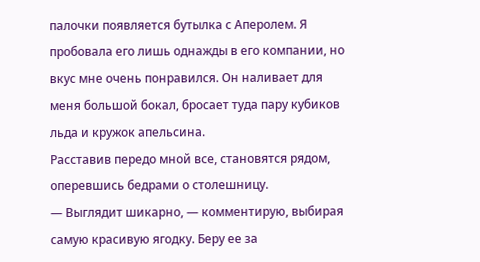палочки появляется бутылка с Аперолем. Я пробовала его лишь однажды в его компании, но вкус мне очень понравился. Он наливает для меня большой бокал, бросает туда пару кубиков льда и кружок апельсина.
Расставив передо мной все, становятся рядом, оперевшись бедрами о столешницу.
— Выглядит шикарно, — комментирую, выбирая самую красивую ягодку. Беру ее за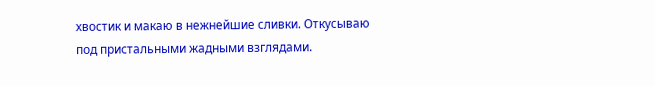хвостик и макаю в нежнейшие сливки. Откусываю под пристальными жадными взглядами.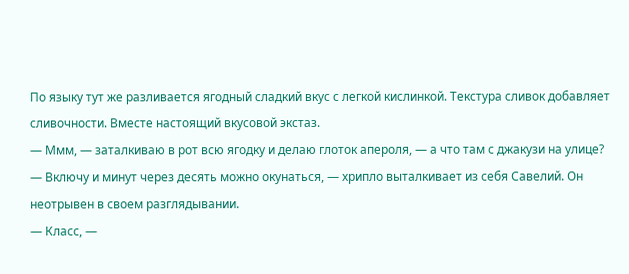По языку тут же разливается ягодный сладкий вкус с легкой кислинкой. Текстура сливок добавляет сливочности. Вместе настоящий вкусовой экстаз.
— Ммм, — заталкиваю в рот всю ягодку и делаю глоток апероля, — а что там с джакузи на улице?
— Включу и минут через десять можно окунаться, — хрипло выталкивает из себя Савелий. Он неотрывен в своем разглядывании.
— Класс, —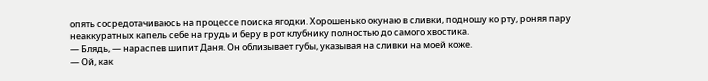опять сосредотачиваюсь на процессе поиска ягодки. Хорошенько окунаю в сливки, подношу ко рту, роняя пару неаккуратных капель себе на грудь и беру в рот клубнику полностью до самого хвостика.
— Блядь, — нараспев шипит Даня. Он облизывает губы, указывая на сливки на моей коже.
— Ой, как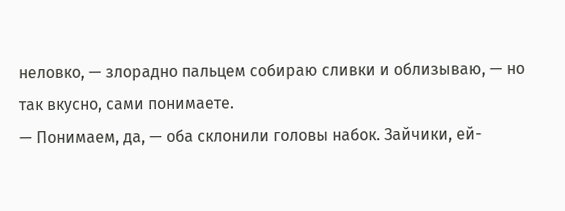неловко, — злорадно пальцем собираю сливки и облизываю, — но так вкусно, сами понимаете.
— Понимаем, да, — оба склонили головы набок. Зайчики, ей-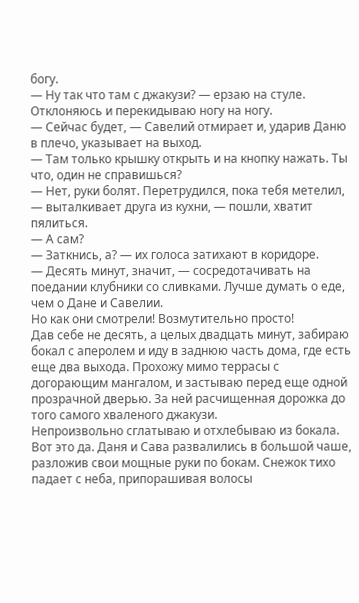богу.
— Ну так что там с джакузи? — ерзаю на стуле. Отклоняюсь и перекидываю ногу на ногу.
— Сейчас будет, — Савелий отмирает и, ударив Даню в плечо, указывает на выход.
— Там только крышку открыть и на кнопку нажать. Ты что, один не справишься?
— Нет, руки болят. Перетрудился, пока тебя метелил, — выталкивает друга из кухни, — пошли, хватит пялиться.
— А сам?
— Заткнись, а? — их голоса затихают в коридоре.
— Десять минут, значит, — сосредотачивать на поедании клубники со сливками. Лучше думать о еде, чем о Дане и Савелии.
Но как они смотрели! Возмутительно просто!
Дав себе не десять, а целых двадцать минут, забираю бокал с аперолем и иду в заднюю часть дома, где есть еще два выхода. Прохожу мимо террасы с догорающим мангалом, и застываю перед еще одной прозрачной дверью. За ней расчищенная дорожка до того самого хваленого джакузи.
Непроизвольно сглатываю и отхлебываю из бокала. Вот это да. Даня и Сава развалились в большой чаше, разложив свои мощные руки по бокам. Снежок тихо падает с неба, припорашивая волосы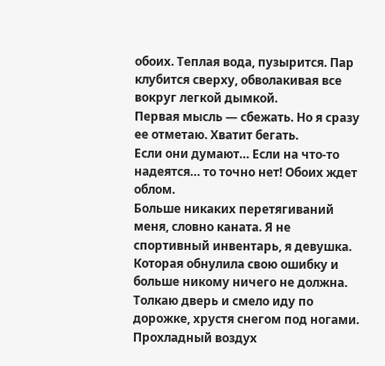обоих. Теплая вода, пузырится. Пар клубится сверху, обволакивая все вокруг легкой дымкой.
Первая мысль — сбежать. Но я сразу ее отметаю. Хватит бегать.
Если они думают… Если на что-то надеятся… то точно нет! Обоих ждет облом.
Больше никаких перетягиваний меня, словно каната. Я не спортивный инвентарь, я девушка. Которая обнулила свою ошибку и больше никому ничего не должна.
Толкаю дверь и смело иду по дорожке, хрустя снегом под ногами. Прохладный воздух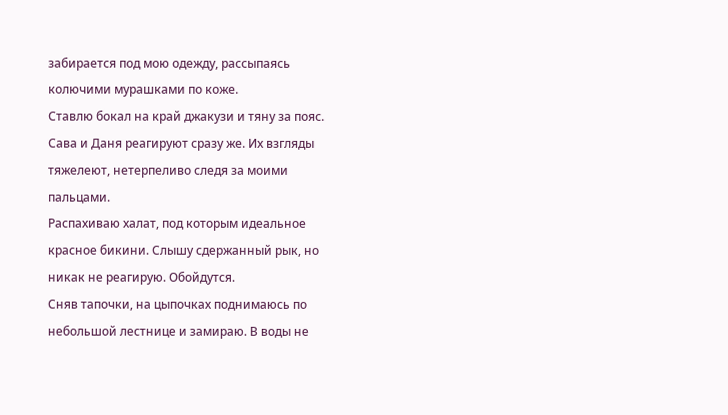забирается под мою одежду, рассыпаясь колючими мурашками по коже.
Ставлю бокал на край джакузи и тяну за пояс. Сава и Даня реагируют сразу же. Их взгляды тяжелеют, нетерпеливо следя за моими пальцами.
Распахиваю халат, под которым идеальное красное бикини. Слышу сдержанный рык, но никак не реагирую. Обойдутся.
Сняв тапочки, на цыпочках поднимаюсь по небольшой лестнице и замираю. В воды не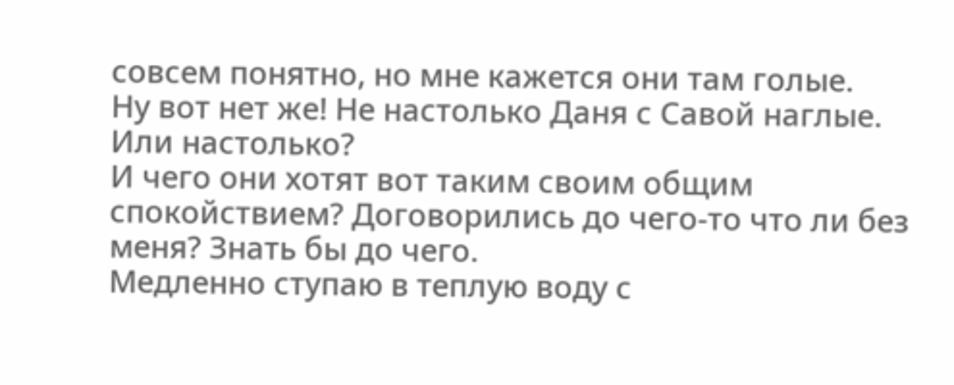совсем понятно, но мне кажется они там голые.
Ну вот нет же! Не настолько Даня с Савой наглые. Или настолько?
И чего они хотят вот таким своим общим спокойствием? Договорились до чего-то что ли без меня? Знать бы до чего.
Медленно ступаю в теплую воду с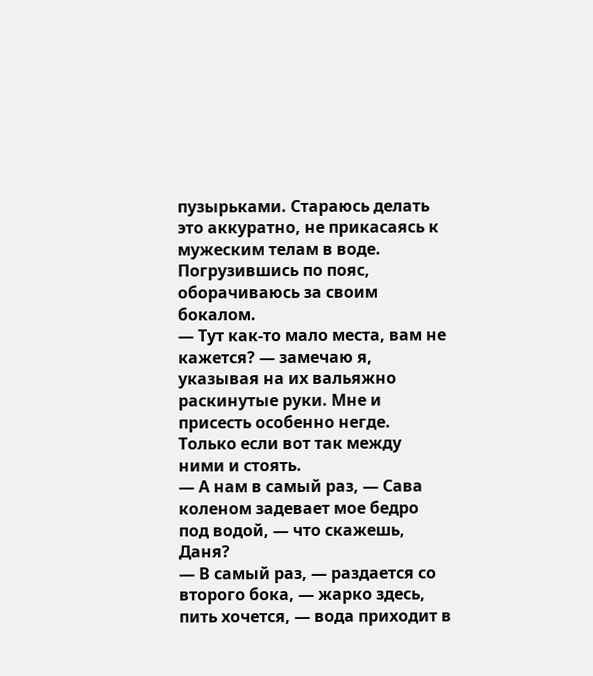пузырьками. Стараюсь делать это аккуратно, не прикасаясь к мужеским телам в воде. Погрузившись по пояс, оборачиваюсь за своим бокалом.
— Тут как-то мало места, вам не кажется? — замечаю я, указывая на их вальяжно раскинутые руки. Мне и присесть особенно негде. Только если вот так между ними и стоять.
— А нам в самый раз, — Сава коленом задевает мое бедро под водой, — что скажешь, Даня?
— В самый раз, — раздается со второго бока, — жарко здесь, пить хочется, — вода приходит в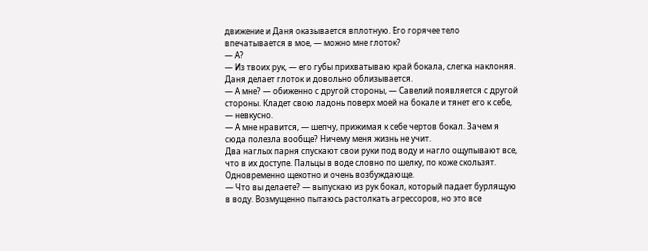движение и Даня оказывается вплотную. Его горячее тело впечатывается в мое, — можно мне глоток?
— А?
— Из твоих рук, — его губы прихватываю край бокала, слегка наклоняя. Даня делает глоток и довольно облизывается.
— А мне? — обиженно с другой стороны, — Савелий появляется с другой стороны. Кладет свою ладонь поверх моей на бокале и тянет его к себе, — невкусно.
— А мне нравится, — шепчу, прижимая к себе чертов бокал. Зачем я сюда полезла вообще? Ничему меня жизнь не учит.
Два наглых парня спускают свои руки под воду и нагло ощупывают все, что в их доступе. Пальцы в воде словно по шелку, по коже скользят. Одновременно щекотно и очень возбуждающе.
— Что вы делаете? — выпускаю из рук бокал, который падает бурлящую в воду. Возмущенно пытаюсь растолкать агрессоров, но это все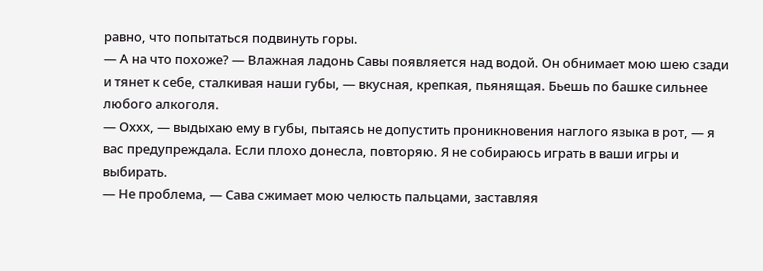равно, что попытаться подвинуть горы.
— А на что похоже? — Влажная ладонь Савы появляется над водой. Он обнимает мою шею сзади и тянет к себе, сталкивая наши губы, — вкусная, крепкая, пьянящая. Бьешь по башке сильнее любого алкоголя.
— Оххх, — выдыхаю ему в губы, пытаясь не допустить проникновения наглого языка в рот, — я вас предупреждала. Если плохо донесла, повторяю. Я не собираюсь играть в ваши игры и выбирать.
— Не проблема, — Сава сжимает мою челюсть пальцами, заставляя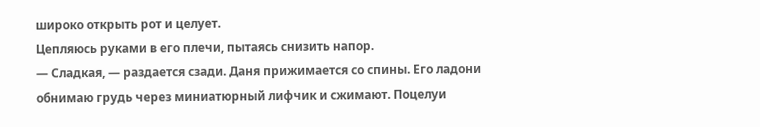широко открыть рот и целует.
Цепляюсь руками в его плечи, пытаясь снизить напор.
— Сладкая, — раздается сзади. Даня прижимается со спины. Его ладони обнимаю грудь через миниатюрный лифчик и сжимают. Поцелуи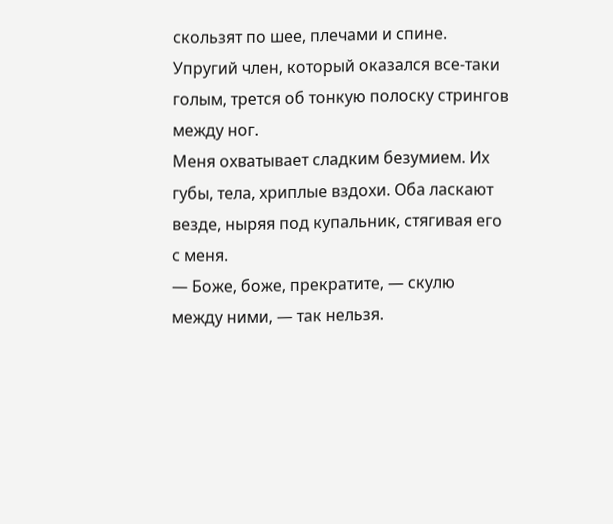скользят по шее, плечами и спине. Упругий член, который оказался все-таки голым, трется об тонкую полоску стрингов между ног.
Меня охватывает сладким безумием. Их губы, тела, хриплые вздохи. Оба ласкают везде, ныряя под купальник, стягивая его с меня.
— Боже, боже, прекратите, — скулю между ними, — так нельзя.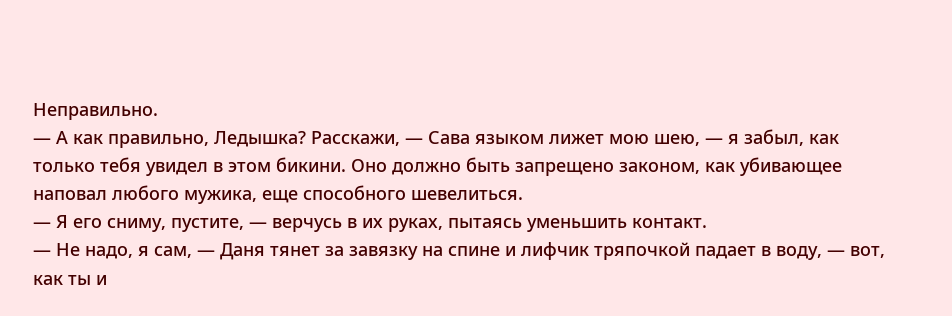Неправильно.
— А как правильно, Ледышка? Расскажи, — Сава языком лижет мою шею, — я забыл, как только тебя увидел в этом бикини. Оно должно быть запрещено законом, как убивающее наповал любого мужика, еще способного шевелиться.
— Я его сниму, пустите, — верчусь в их руках, пытаясь уменьшить контакт.
— Не надо, я сам, — Даня тянет за завязку на спине и лифчик тряпочкой падает в воду, — вот, как ты и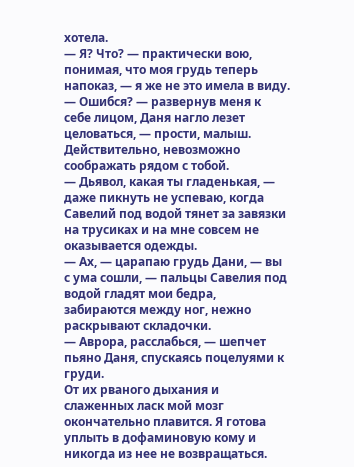хотела.
— Я? Что? — практически вою, понимая, что моя грудь теперь напоказ, — я же не это имела в виду.
— Ошибся? — развернув меня к себе лицом, Даня нагло лезет целоваться, — прости, малыш. Действительно, невозможно соображать рядом с тобой.
— Дьявол, какая ты гладенькая, — даже пикнуть не успеваю, когда Савелий под водой тянет за завязки на трусиках и на мне совсем не оказывается одежды.
— Ах, — царапаю грудь Дани, — вы с ума сошли, — пальцы Савелия под водой гладят мои бедра, забираются между ног, нежно раскрывают складочки.
— Аврора, расслабься, — шепчет пьяно Даня, спускаясь поцелуями к груди.
От их рваного дыхания и слаженных ласк мой мозг окончательно плавится. Я готова уплыть в дофаминовую кому и никогда из нее не возвращаться.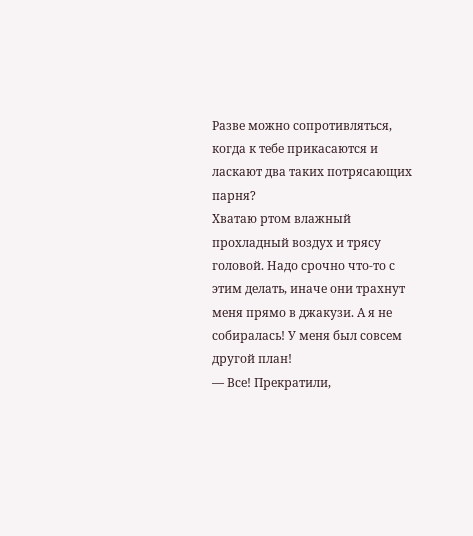Разве можно сопротивляться, когда к тебе прикасаются и ласкают два таких потрясающих парня?
Хватаю ртом влажный прохладный воздух и трясу головой. Надо срочно что-то с этим делать, иначе они трахнут меня прямо в джакузи. А я не собиралась! У меня был совсем другой план!
— Все! Прекратили,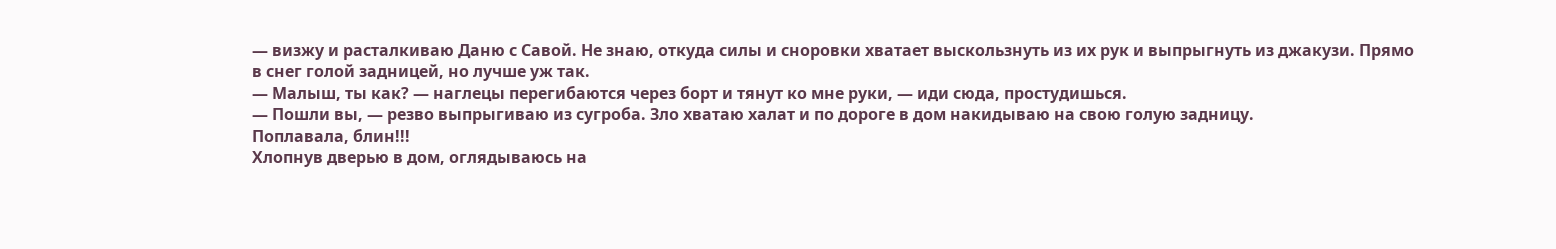— визжу и расталкиваю Даню с Савой. Не знаю, откуда силы и сноровки хватает выскользнуть из их рук и выпрыгнуть из джакузи. Прямо в снег голой задницей, но лучше уж так.
— Малыш, ты как? — наглецы перегибаются через борт и тянут ко мне руки, — иди сюда, простудишься.
— Пошли вы, — резво выпрыгиваю из сугроба. Зло хватаю халат и по дороге в дом накидываю на свою голую задницу.
Поплавала, блин!!!
Хлопнув дверью в дом, оглядываюсь на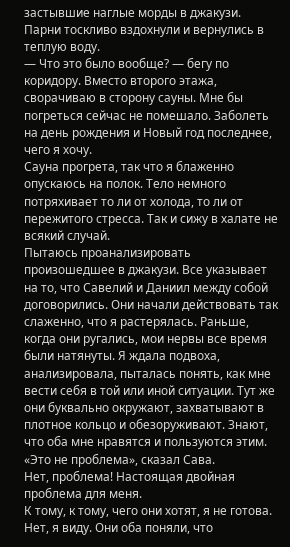застывшие наглые морды в джакузи. Парни тоскливо вздохнули и вернулись в теплую воду.
— Что это было вообще? — бегу по коридору. Вместо второго этажа, сворачиваю в сторону сауны. Мне бы погреться сейчас не помешало. Заболеть на день рождения и Новый год последнее, чего я хочу.
Сауна прогрета, так что я блаженно опускаюсь на полок. Тело немного потряхивает то ли от холода, то ли от пережитого стресса. Так и сижу в халате не всякий случай.
Пытаюсь проанализировать произошедшее в джакузи. Все указывает на то, что Савелий и Даниил между собой договорились. Они начали действовать так слаженно, что я растерялась. Раньше, когда они ругались, мои нервы все время были натянуты. Я ждала подвоха, анализировала, пыталась понять, как мне вести себя в той или иной ситуации. Тут же они буквально окружают, захватывают в плотное кольцо и обезоруживают. Знают, что оба мне нравятся и пользуются этим.
«Это не проблема», сказал Сава.
Нет, проблема! Настоящая двойная проблема для меня.
К тому, к тому, чего они хотят, я не готова.
Нет, я виду. Они оба поняли, что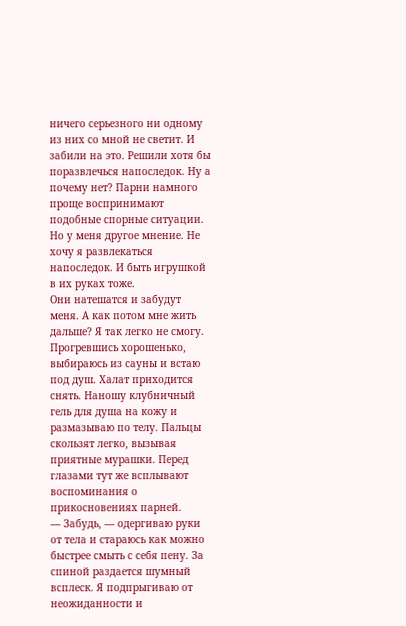ничего серьезного ни одному из них со мной не светит. И забили на это. Решили хотя бы поразвлечься напоследок. Ну а почему нет? Парни намного проще воспринимают подобные спорные ситуации.
Но у меня другое мнение. Не хочу я развлекаться напоследок. И быть игрушкой в их руках тоже.
Они натешатся и забудут меня. А как потом мне жить дальше? Я так легко не смогу.
Прогревшись хорошенько, выбираюсь из сауны и встаю под душ. Халат приходится снять. Наношу клубничный гель для душа на кожу и размазываю по телу. Пальцы скользят легко, вызывая приятные мурашки. Перед глазами тут же всплывают воспоминания о прикосновениях парней.
— Забудь, — одергиваю руки от тела и стараюсь как можно быстрее смыть с себя пену. За спиной раздается шумный всплеск. Я подпрыгиваю от неожиданности и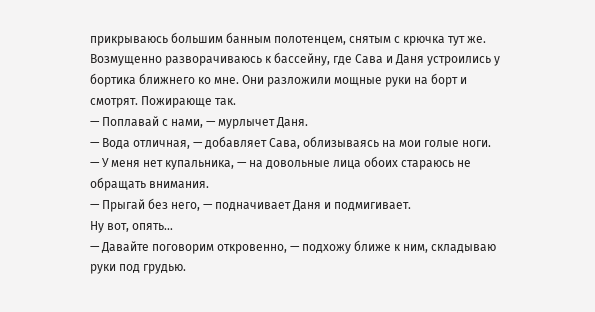прикрываюсь большим банным полотенцем, снятым с крючка тут же.
Возмущенно разворачиваюсь к бассейну, где Сава и Даня устроились у бортика ближнего ко мне. Они разложили мощные руки на борт и смотрят. Пожирающе так.
— Поплавай с нами, — мурлычет Даня.
— Вода отличная, — добавляет Сава, облизываясь на мои голые ноги.
— У меня нет купальника, — на довольные лица обоих стараюсь не обращать внимания.
— Прыгай без него, — подначивает Даня и подмигивает.
Ну вот, опять…
— Давайте поговорим откровенно, — подхожу ближе к ним, складываю руки под грудью.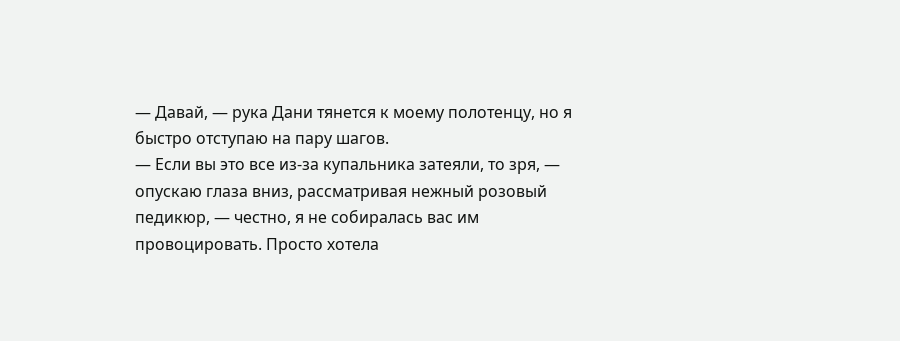— Давай, — рука Дани тянется к моему полотенцу, но я быстро отступаю на пару шагов.
— Если вы это все из-за купальника затеяли, то зря, — опускаю глаза вниз, рассматривая нежный розовый педикюр, — честно, я не собиралась вас им провоцировать. Просто хотела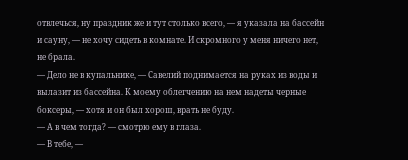отвлечься, ну праздник же и тут столько всего, — я указала на бассейн и сауну, — не хочу сидеть в комнате. И скромного у меня ничего нет, не брала.
— Дело не в купальнике, — Савелий поднимается на руках из воды и вылазит из бассейна. К моему облегчению на нем надеты черные боксеры, — хотя и он был хорош, врать не буду.
— А в чем тогда? — смотрю ему в глаза.
— В тебе, —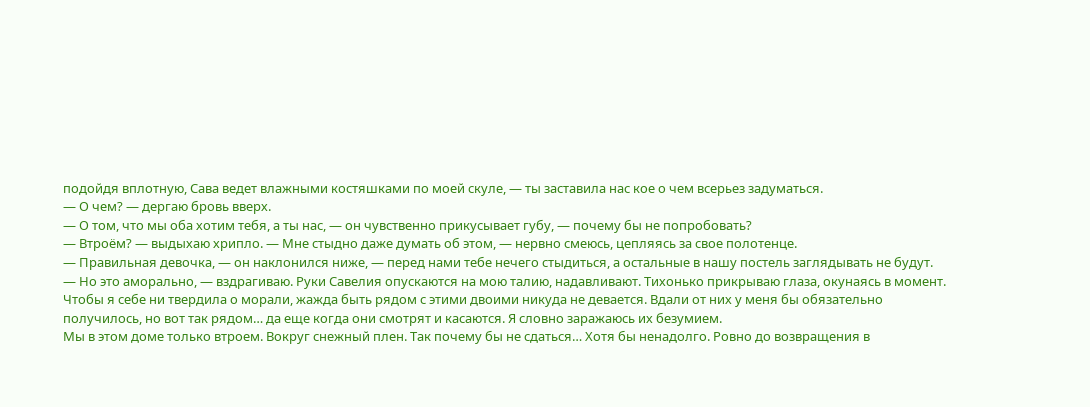подойдя вплотную, Сава ведет влажными костяшками по моей скуле, — ты заставила нас кое о чем всерьез задуматься.
— О чем? — дергаю бровь вверх.
— О том, что мы оба хотим тебя, а ты нас, — он чувственно прикусывает губу, — почему бы не попробовать?
— Втроём? — выдыхаю хрипло. — Мне стыдно даже думать об этом, — нервно смеюсь, цепляясь за свое полотенце.
— Правильная девочка, — он наклонился ниже, — перед нами тебе нечего стыдиться, а остальные в нашу постель заглядывать не будут.
— Но это аморально, — вздрагиваю. Руки Савелия опускаются на мою талию, надавливают. Тихонько прикрываю глаза, окунаясь в момент. Чтобы я себе ни твердила о морали, жажда быть рядом с этими двоими никуда не девается. Вдали от них у меня бы обязательно получилось, но вот так рядом… да еще когда они смотрят и касаются. Я словно заражаюсь их безумием.
Мы в этом доме только втроем. Вокруг снежный плен. Так почему бы не сдаться… Хотя бы ненадолго. Ровно до возвращения в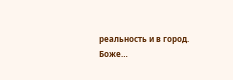реальность и в город.
Боже…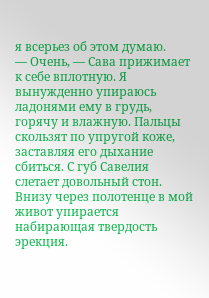я всерьез об этом думаю.
— Очень, — Сава прижимает к себе вплотную. Я вынужденно упираюсь ладонями ему в грудь, горячу и влажную. Пальцы скользят по упругой коже, заставляя его дыхание сбиться. С губ Савелия слетает довольный стон. Внизу через полотенце в мой живот упирается набирающая твердость эрекция.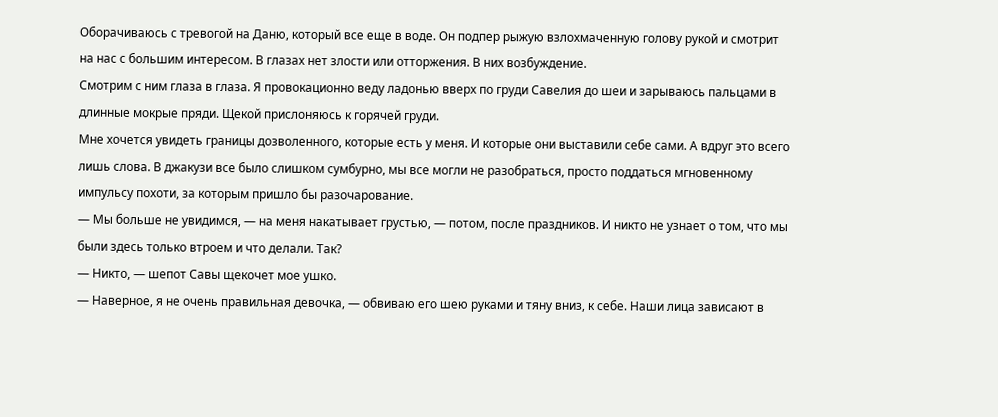Оборачиваюсь с тревогой на Даню, который все еще в воде. Он подпер рыжую взлохмаченную голову рукой и смотрит на нас с большим интересом. В глазах нет злости или отторжения. В них возбуждение.
Смотрим с ним глаза в глаза. Я провокационно веду ладонью вверх по груди Савелия до шеи и зарываюсь пальцами в длинные мокрые пряди. Щекой прислоняюсь к горячей груди.
Мне хочется увидеть границы дозволенного, которые есть у меня. И которые они выставили себе сами. А вдруг это всего лишь слова. В джакузи все было слишком сумбурно, мы все могли не разобраться, просто поддаться мгновенному импульсу похоти, за которым пришло бы разочарование.
— Мы больше не увидимся, — на меня накатывает грустью, — потом, после праздников. И никто не узнает о том, что мы были здесь только втроем и что делали. Так?
— Никто, — шепот Савы щекочет мое ушко.
— Наверное, я не очень правильная девочка, — обвиваю его шею руками и тяну вниз, к себе. Наши лица зависают в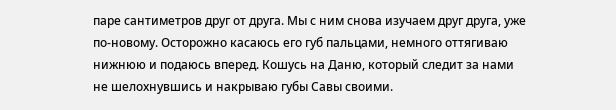паре сантиметров друг от друга. Мы с ним снова изучаем друг друга, уже по-новому. Осторожно касаюсь его губ пальцами, немного оттягиваю нижнюю и подаюсь вперед. Кошусь на Даню, который следит за нами не шелохнувшись и накрываю губы Савы своими.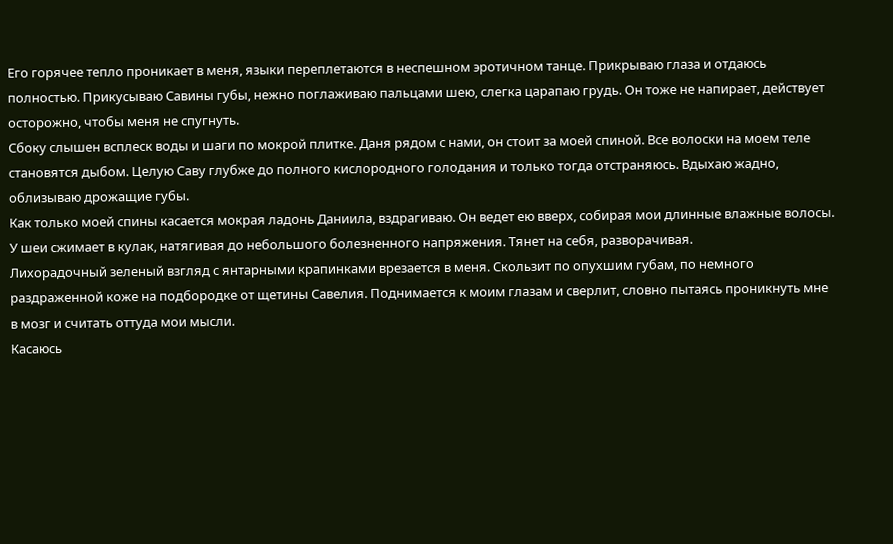Его горячее тепло проникает в меня, языки переплетаются в неспешном эротичном танце. Прикрываю глаза и отдаюсь полностью. Прикусываю Савины губы, нежно поглаживаю пальцами шею, слегка царапаю грудь. Он тоже не напирает, действует осторожно, чтобы меня не спугнуть.
Сбоку слышен всплеск воды и шаги по мокрой плитке. Даня рядом с нами, он стоит за моей спиной. Все волоски на моем теле становятся дыбом. Целую Саву глубже до полного кислородного голодания и только тогда отстраняюсь. Вдыхаю жадно, облизываю дрожащие губы.
Как только моей спины касается мокрая ладонь Даниила, вздрагиваю. Он ведет ею вверх, собирая мои длинные влажные волосы. У шеи сжимает в кулак, натягивая до небольшого болезненного напряжения. Тянет на себя, разворачивая.
Лихорадочный зеленый взгляд с янтарными крапинками врезается в меня. Скользит по опухшим губам, по немного раздраженной коже на подбородке от щетины Савелия. Поднимается к моим глазам и сверлит, словно пытаясь проникнуть мне в мозг и считать оттуда мои мысли.
Касаюсь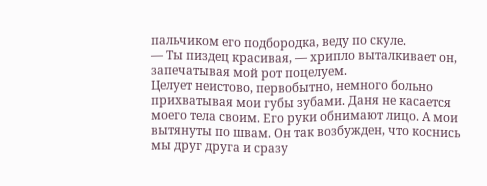пальчиком его подбородка, веду по скуле.
— Ты пиздец красивая, — хрипло выталкивает он, запечатывая мой рот поцелуем.
Целует неистово, первобытно, немного больно прихватывая мои губы зубами. Даня не касается моего тела своим. Его руки обнимают лицо. А мои вытянуты по швам. Он так возбужден, что коснись мы друг друга и сразу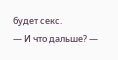будет секс.
— И что дальше? —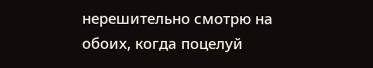нерешительно смотрю на обоих, когда поцелуй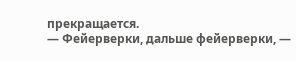прекращается.
— Фейерверки, дальше фейерверки, —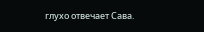глухо отвечает Сава.